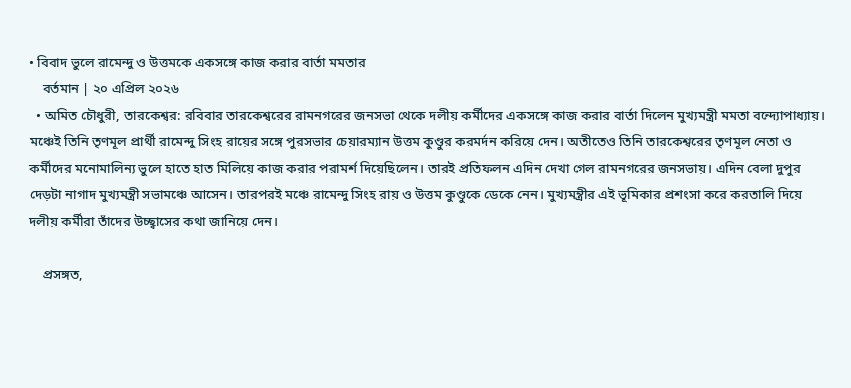• বিবাদ ভুলে রামেন্দু ও উত্তমকে একসঙ্গে কাজ করার বার্তা মমতার
    বর্তমান | ২০ এপ্রিল ২০২৬
  • অমিত চৌধুরী, তারকেশ্বর: রবিবার তারকেশ্বরের রামনগরের জনসভা থেকে দলীয় কর্মীদের একসঙ্গে কাজ করার বার্তা দিলেন মুখ্যমন্ত্রী মমতা বন্দ্যোপাধ্যায়। মঞ্চেই তিনি তৃণমূল প্রার্থী রামেন্দু সিংহ রায়ের সঙ্গে পুরসভার চেয়ারম্যান উত্তম কুণ্ডুর করমর্দন করিয়ে দেন। অতীতেও তিনি তারকেশ্বরের তৃণমূল নেতা ও কর্মীদের মনোমালিন্য ভুলে হাতে হাত মিলিয়ে কাজ করার পরামর্শ দিয়েছিলেন। তারই প্রতিফলন এদিন দেখা গেল রামনগরের জনসভায়। এদিন বেলা দুপুর দেড়টা নাগাদ মুখ্যমন্ত্রী সভামঞ্চে আসেন। তারপরই মঞ্চে রামেন্দু সিংহ রায় ও উত্তম কুণ্ডুকে ডেকে নেন। মুখ্যমন্ত্রীর এই ভূমিকার প্রশংসা করে করতালি দিয়ে দলীয় কর্মীরা তাঁদের উচ্ছ্বাসের কথা জানিয়ে দেন।

    প্রসঙ্গত,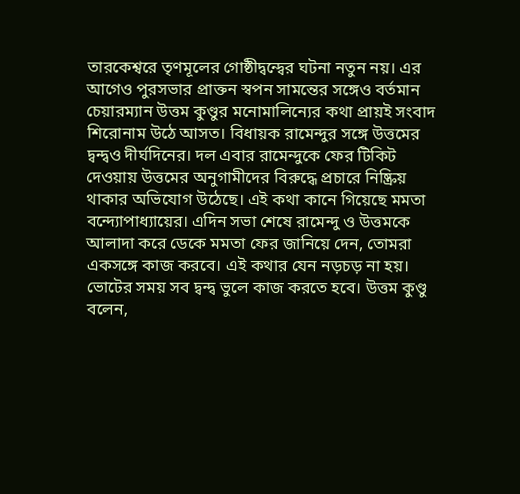তারকেশ্বরে তৃণমূলের গোষ্ঠীদ্বন্দ্বের ঘটনা নতুন নয়। এর আগেও পুরসভার প্রাক্তন স্বপন সামন্তের সঙ্গেও বর্তমান চেয়ারম্যান উত্তম কুণ্ডুর মনোমালিন্যের কথা প্রায়ই সংবাদ শিরোনাম উঠে আসত। বিধায়ক রামেন্দুর সঙ্গে উত্তমের দ্বন্দ্বও দীর্ঘদিনের। দল এবার রামেন্দুকে ফের টিকিট দেওয়ায় উত্তমের অনুগামীদের বিরুদ্ধে প্রচারে নিষ্ক্রিয় থাকার অভিযোগ উঠেছে। এই কথা কানে গিয়েছে মমতা বন্দ্যোপাধ্যায়ের। এদিন সভা শেষে রামেন্দু ও উত্তমকে আলাদা করে ডেকে মমতা ফের জানিয়ে দেন, তোমরা একসঙ্গে কাজ করবে। এই কথার যেন নড়চড় না হয়। ভোটের সময় সব দ্বন্দ্ব ভুলে কাজ করতে হবে। উত্তম কুণ্ডু বলেন,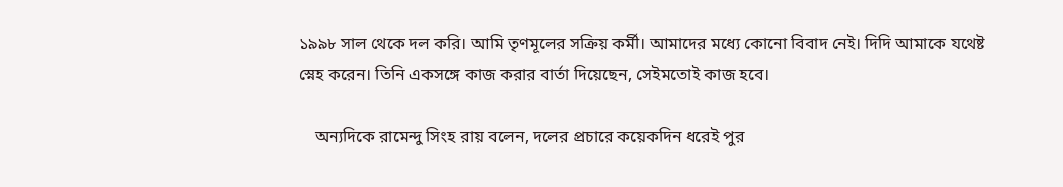১৯৯৮ সাল থেকে দল করি। আমি তৃণমূলের সক্রিয় কর্মী। আমাদের মধ্যে কোনো বিবাদ নেই। দিদি আমাকে যথেষ্ট স্নেহ করেন। তিনি একসঙ্গে কাজ করার বার্তা দিয়েছেন, সেইমতোই কাজ হবে।

    অন্যদিকে রামেন্দু সিংহ রায় বলেন, দলের প্রচারে কয়েকদিন ধরেই পুর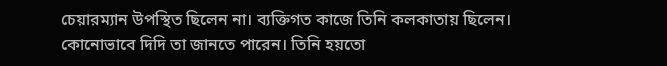চেয়ারম্যান উপস্থিত ছিলেন না। ব্যক্তিগত কাজে তিনি কলকাতায় ছিলেন। কোনোভাবে দিদি তা জানতে পারেন। তিনি হয়তো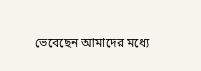ভেবেছেন আমাদের মধ্যে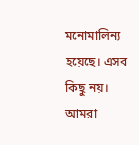মনোমালিন্য হয়েছে। এসব কিছু নয়। আমরা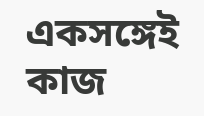একসঙ্গেই কাজ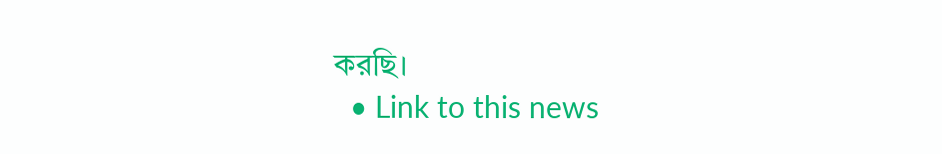করছি।
  • Link to this news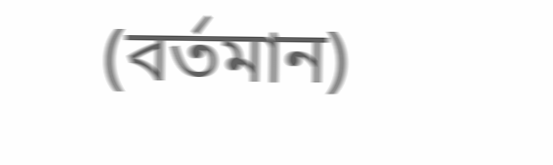(বর্তমান)